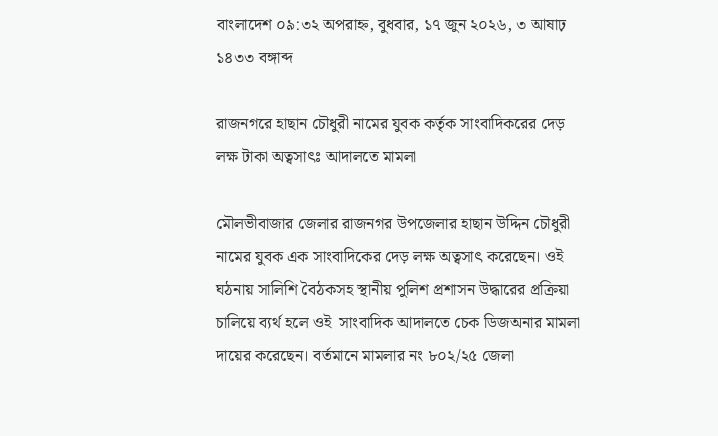বাংলাদেশ ০৯:৩২ অপরাহ্ন, বুধবার, ১৭ জুন ২০২৬, ৩ আষাঢ় ১৪৩৩ বঙ্গাব্দ

রাজনগরে হাছান চৌধুরী নামের যুবক কর্তৃক সাংবাদিকরের দেড় লক্ষ টাকা অত্বসাৎঃ আদালতে মামলা

মৌলভীবাজার জেলার রাজনগর উপজেলার হাছান উদ্দিন চৌধুরী নামের যুবক এক সাংবাদিকের দেড় লক্ষ অত্বসাৎ করেছেন। ওই ঘঠনায় সালিশি বৈঠকসহ স্থানীয় পুলিশ প্রশাসন উদ্ধারের প্রক্রিয়া চালিয়ে ব্যর্থ হলে ওই  সাংবাদিক আদালতে চেক ডিজঅনার মামলা দায়ের করেছেন। বর্তমানে মামলার নং ৮০২/২৫ জেলা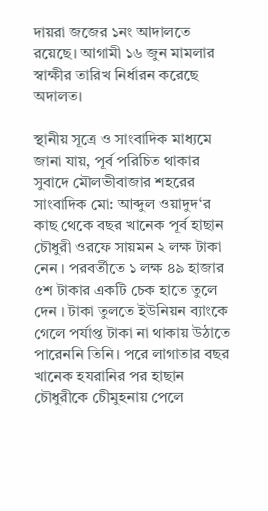দায়রা জজের ১নং আদালতে রয়েছে। আগামী ১৬ জুন মামলার স্বাক্ষীর তারিখ নির্ধারন করেছে অদালত।

স্থানীয় সূত্রে ও সাংবাদিক মাধ্যমে জানা যায়, পূর্ব পরিচিত থাকার সুবাদে মৌলভীবাজার শহরের সাংবাদিক মো: আব্দুল ওয়াদুদ‘র কাছ থেকে বছর খানেক পূর্ব হাছান চৌধুরী ওরফে সায়মন ২ লক্ষ টাকা নেন । পরবর্তীতে ১ লক্ষ ৪৯ হাজার ৫শ টাকার একটি চেক হাতে তুলে দেন । টাকা তুলতে ইউনিয়ন ব্যাংকে গেলে পর্যাপ্ত টাকা না থাকায় উঠাতে পারেননি তিনি। পরে লাগাতার বছর খানেক হযরানির পর হাছান চৌধুরীকে চেীমুহনায় পেলে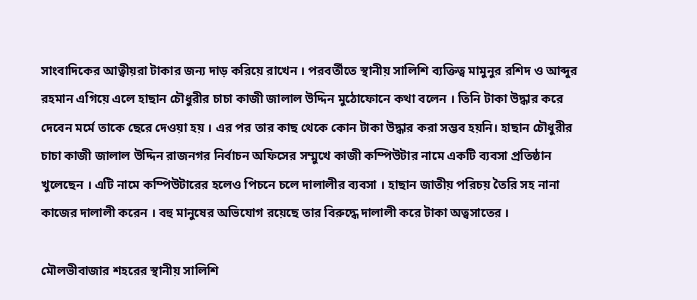সাংবাদিকের আত্বীয়রা টাকার জন্য দাড় করিয়ে রাখেন । পরবর্তীতে স্থানীয় সালিশি ব্যক্তিত্ব মামুনুর রশিদ ও আব্দুর রহমান এগিয়ে এলে হাছান চৌধুরীর চাচা কাজী জালাল উদ্দিন মুঠোফোনে কথা বলেন । তিনি টাকা উদ্ধার করে দেবেন মর্মে তাকে ছেরে দেওয়া হয় । এর পর তার কাছ থেকে কোন টাকা উদ্ধার করা সম্ভব হয়নি। হাছান চৌধুরীর চাচা কাজী জালাল উদ্দিন রাজনগর নির্বাচন অফিসের সম্মুখে কাজী কম্পিউটার নামে একটি ব্যবসা প্রতিষ্ঠান খুলেছেন । এটি নামে কম্পিউটারের হলেও পিচনে চলে দালালীর ব্যবসা । হাছান জাতীয় পরিচয় তৈরি সহ নানা কাজের দালালী করেন । বহু মানুষের অভিযোগ রয়েছে তার বিরুদ্ধে দালালী করে টাকা অত্বসাতের ।

মৌলভীবাজার শহরের স্থানীয় সালিশি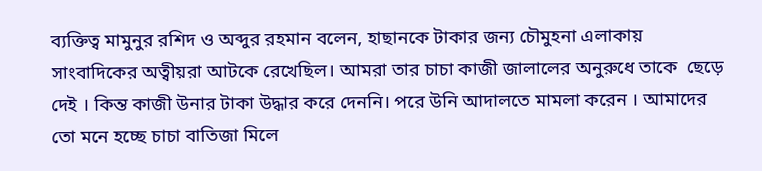ব্যক্তিত্ব মামুনুর রশিদ ও অব্দুর রহমান বলেন, হাছানকে টাকার জন্য চৌমুহনা এলাকায় সাংবাদিকের অত্বীয়রা আটকে রেখেছিল। আমরা তার চাচা কাজী জালালের অনুরুধে তাকে  ছেড়ে দেই । কিন্ত কাজী উনার টাকা উদ্ধার করে দেননি। পরে উনি আদালতে মামলা করেন । আমাদের তো মনে হচ্ছে চাচা বাতিজা মিলে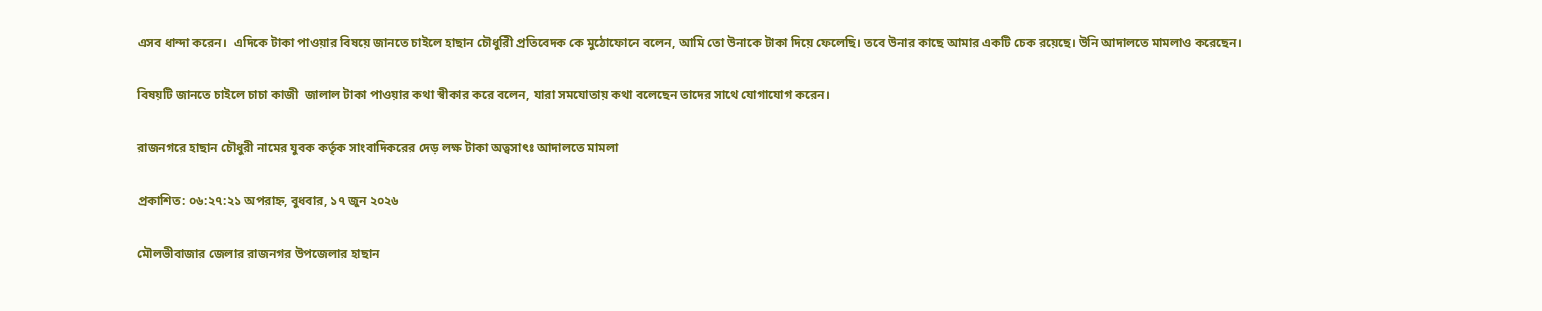এসব ধান্দা করেন।  এদিকে টাকা পাওয়ার বিষয়ে জানতে চাইলে হাছান চৌধুরিী প্রতিবেদক কে মুঠোফোনে বলেন, আমি তো উনাকে টাকা দিয়ে ফেলেছি। তবে উনার কাছে আমার একটি চেক রয়েছে। উনি আদালতে মামলাও করেছেন।

বিষয়টি জানতে চাইলে চাচা কাজী  জালাল টাকা পাওয়ার কথা স্বীকার করে বলেন, যারা সমযোতায় কথা বলেছেন তাদের সাথে যোগাযোগ করেন।

রাজনগরে হাছান চৌধুরী নামের যুবক কর্তৃক সাংবাদিকরের দেড় লক্ষ টাকা অত্বসাৎঃ আদালতে মামলা

প্রকাশিত: ০৬:২৭:২১ অপরাহ্ন, বুধবার, ১৭ জুন ২০২৬

মৌলভীবাজার জেলার রাজনগর উপজেলার হাছান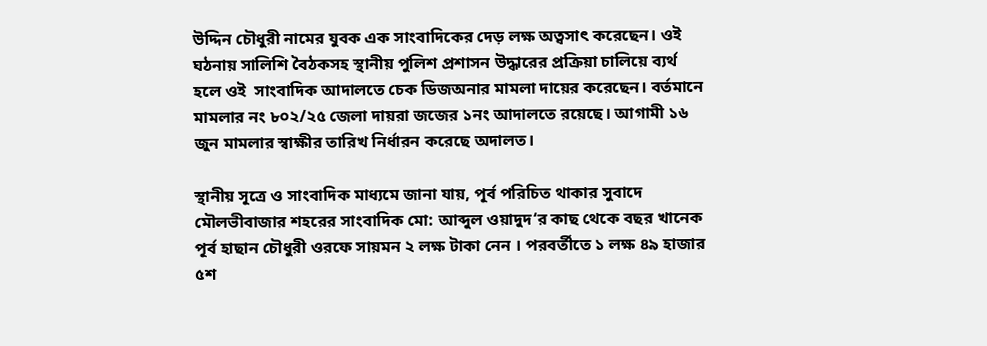উদ্দিন চৌধুরী নামের যুবক এক সাংবাদিকের দেড় লক্ষ অত্বসাৎ করেছেন। ওই ঘঠনায় সালিশি বৈঠকসহ স্থানীয় পুলিশ প্রশাসন উদ্ধারের প্রক্রিয়া চালিয়ে ব্যর্থ হলে ওই  সাংবাদিক আদালতে চেক ডিজঅনার মামলা দায়ের করেছেন। বর্তমানে মামলার নং ৮০২/২৫ জেলা দায়রা জজের ১নং আদালতে রয়েছে। আগামী ১৬ জুন মামলার স্বাক্ষীর তারিখ নির্ধারন করেছে অদালত।

স্থানীয় সূত্রে ও সাংবাদিক মাধ্যমে জানা যায়, পূর্ব পরিচিত থাকার সুবাদে মৌলভীবাজার শহরের সাংবাদিক মো: আব্দুল ওয়াদুদ‘র কাছ থেকে বছর খানেক পূর্ব হাছান চৌধুরী ওরফে সায়মন ২ লক্ষ টাকা নেন । পরবর্তীতে ১ লক্ষ ৪৯ হাজার ৫শ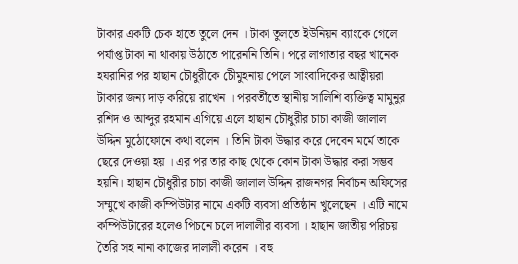টাকার একটি চেক হাতে তুলে দেন । টাকা তুলতে ইউনিয়ন ব্যাংকে গেলে পর্যাপ্ত টাকা না থাকায় উঠাতে পারেননি তিনি। পরে লাগাতার বছর খানেক হযরানির পর হাছান চৌধুরীকে চেীমুহনায় পেলে সাংবাদিকের আত্বীয়রা টাকার জন্য দাড় করিয়ে রাখেন । পরবর্তীতে স্থানীয় সালিশি ব্যক্তিত্ব মামুনুর রশিদ ও আব্দুর রহমান এগিয়ে এলে হাছান চৌধুরীর চাচা কাজী জালাল উদ্দিন মুঠোফোনে কথা বলেন । তিনি টাকা উদ্ধার করে দেবেন মর্মে তাকে ছেরে দেওয়া হয় । এর পর তার কাছ থেকে কোন টাকা উদ্ধার করা সম্ভব হয়নি। হাছান চৌধুরীর চাচা কাজী জালাল উদ্দিন রাজনগর নির্বাচন অফিসের সম্মুখে কাজী কম্পিউটার নামে একটি ব্যবসা প্রতিষ্ঠান খুলেছেন । এটি নামে কম্পিউটারের হলেও পিচনে চলে দালালীর ব্যবসা । হাছান জাতীয় পরিচয় তৈরি সহ নানা কাজের দালালী করেন । বহু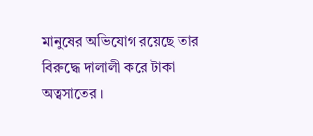মানুষের অভিযোগ রয়েছে তার বিরুদ্ধে দালালী করে টাকা অত্বসাতের ।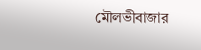মৌলভীবাজার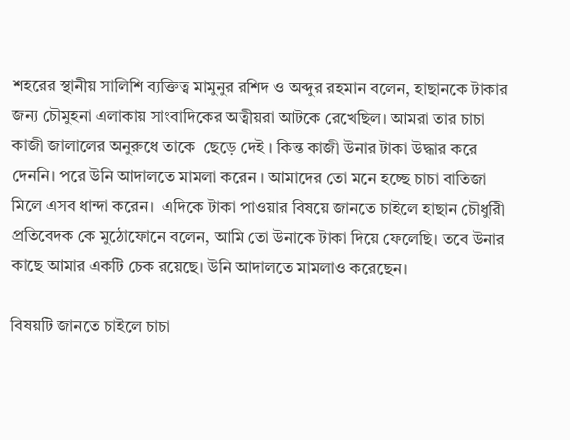শহরের স্থানীয় সালিশি ব্যক্তিত্ব মামুনুর রশিদ ও অব্দুর রহমান বলেন, হাছানকে টাকার জন্য চৌমুহনা এলাকায় সাংবাদিকের অত্বীয়রা আটকে রেখেছিল। আমরা তার চাচা কাজী জালালের অনুরুধে তাকে  ছেড়ে দেই । কিন্ত কাজী উনার টাকা উদ্ধার করে দেননি। পরে উনি আদালতে মামলা করেন । আমাদের তো মনে হচ্ছে চাচা বাতিজা মিলে এসব ধান্দা করেন।  এদিকে টাকা পাওয়ার বিষয়ে জানতে চাইলে হাছান চৌধুরিী প্রতিবেদক কে মুঠোফোনে বলেন, আমি তো উনাকে টাকা দিয়ে ফেলেছি। তবে উনার কাছে আমার একটি চেক রয়েছে। উনি আদালতে মামলাও করেছেন।

বিষয়টি জানতে চাইলে চাচা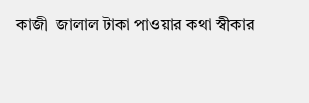কাজী  জালাল টাকা পাওয়ার কথা স্বীকার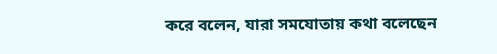করে বলেন, যারা সমযোতায় কথা বলেছেন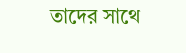তাদের সাথে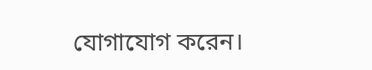যোগাযোগ করেন।